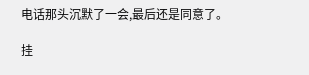电话那头沉默了一会,最后还是同意了。

挂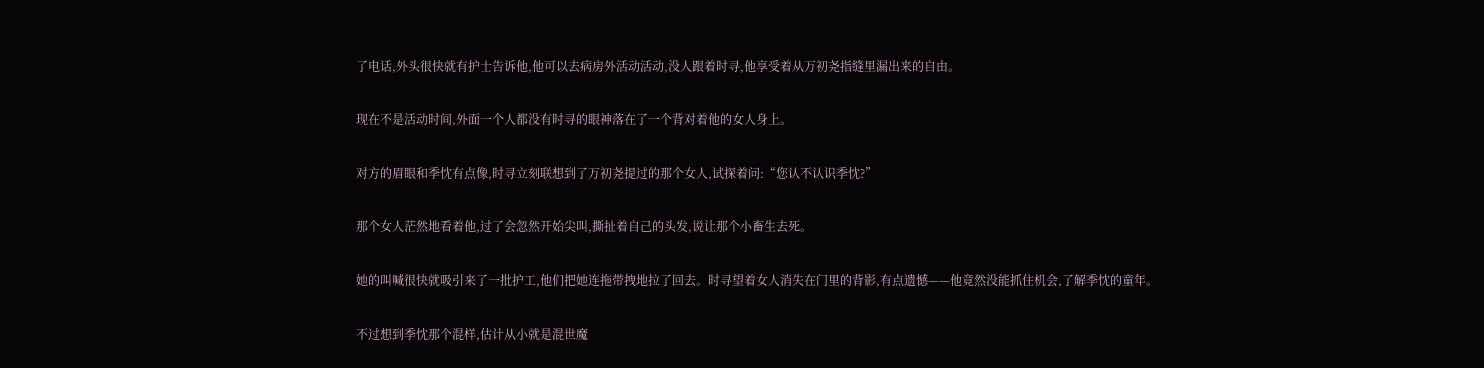了电话,外头很快就有护士告诉他,他可以去病房外活动活动,没人跟着时寻,他享受着从万初尧指缝里漏出来的自由。

现在不是活动时间,外面一个人都没有时寻的眼神落在了一个背对着他的女人身上。

对方的眉眼和季忱有点像,时寻立刻联想到了万初尧提过的那个女人,试探着问:“您认不认识季忱?”

那个女人茫然地看着他,过了会忽然开始尖叫,撕扯着自己的头发,说让那个小畜生去死。

她的叫喊很快就吸引来了一批护工,他们把她连拖带拽地拉了回去。时寻望着女人消失在门里的背影,有点遗憾——他竟然没能抓住机会,了解季忱的童年。

不过想到季忱那个混样,估计从小就是混世魔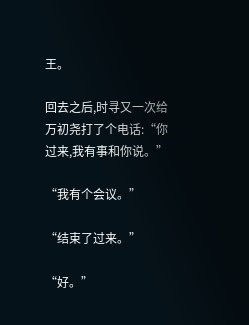王。

回去之后,时寻又一次给万初尧打了个电话:“你过来,我有事和你说。”

“我有个会议。”

“结束了过来。”

“好。”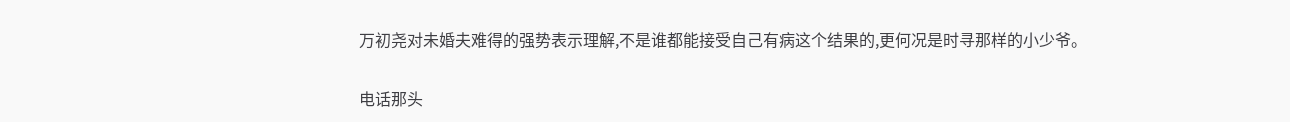万初尧对未婚夫难得的强势表示理解,不是谁都能接受自己有病这个结果的,更何况是时寻那样的小少爷。

电话那头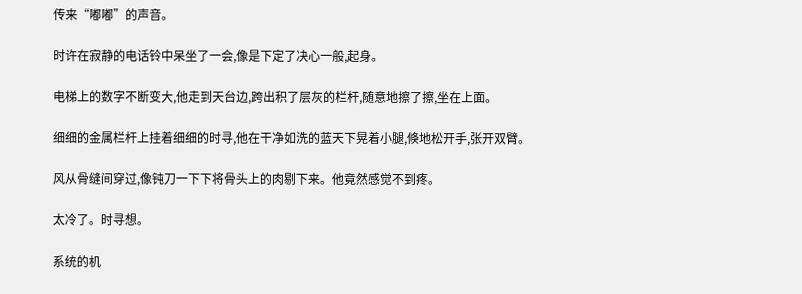传来“嘟嘟”的声音。

时许在寂静的电话铃中呆坐了一会,像是下定了决心一般,起身。

电梯上的数字不断变大,他走到天台边,跨出积了层灰的栏杆,随意地擦了擦,坐在上面。

细细的金属栏杆上挂着细细的时寻,他在干净如洗的蓝天下晃着小腿,倏地松开手,张开双臂。

风从骨缝间穿过,像钝刀一下下将骨头上的肉剔下来。他竟然感觉不到疼。

太冷了。时寻想。

系统的机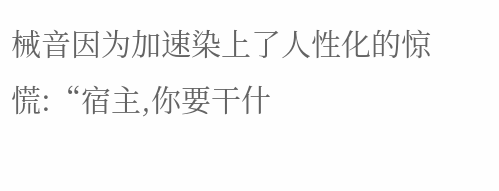械音因为加速染上了人性化的惊慌:“宿主,你要干什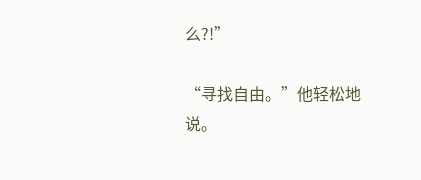么?!”

“寻找自由。”他轻松地说。